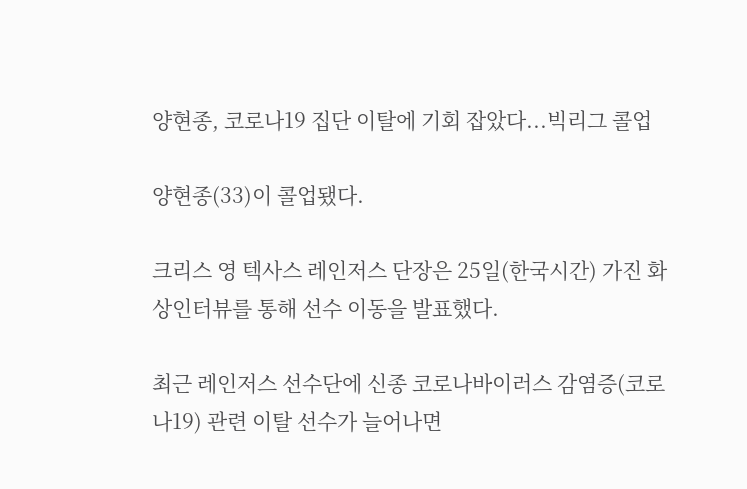양현종, 코로나19 집단 이탈에 기회 잡았다...빅리그 콜업

양현종(33)이 콜업됐다.

크리스 영 텍사스 레인저스 단장은 25일(한국시간) 가진 화상인터뷰를 통해 선수 이동을 발표했다.

최근 레인저스 선수단에 신종 코로나바이러스 감염증(코로나19) 관련 이탈 선수가 늘어나면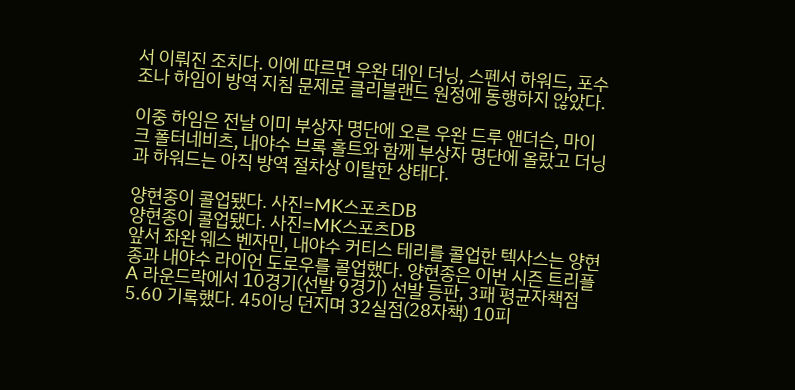서 이뤄진 조치다. 이에 따르면 우완 데인 더닝, 스펜서 하워드, 포수 조나 하임이 방역 지침 문제로 클리블랜드 원정에 동행하지 않았다.

이중 하임은 전날 이미 부상자 명단에 오른 우완 드루 앤더슨, 마이크 폴터네비츠, 내야수 브록 홀트와 함께 부상자 명단에 올랐고 더닝과 하워드는 아직 방역 절차상 이탈한 상태다.

양현종이 콜업됐다. 사진=MK스포츠DB
양현종이 콜업됐다. 사진=MK스포츠DB
앞서 좌완 웨스 벤자민, 내야수 커티스 테리를 콜업한 텍사스는 양현종과 내야수 라이언 도로우를 콜업했다. 양현종은 이번 시즌 트리플A 라운드락에서 10경기(선발 9경기) 선발 등판, 3패 평균자책점 5.60 기록했다. 45이닝 던지며 32실점(28자책) 10피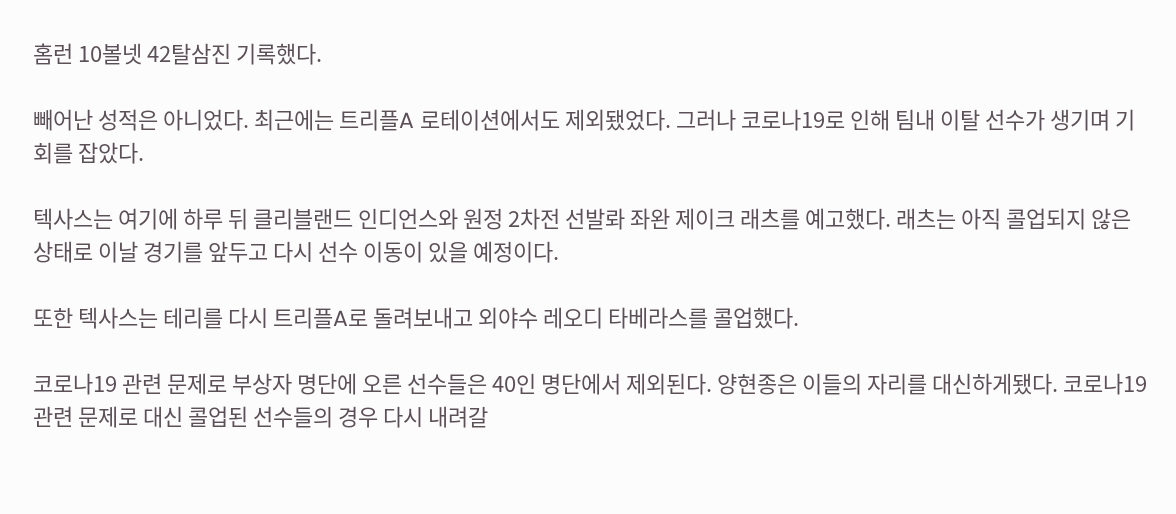홈런 10볼넷 42탈삼진 기록했다.

빼어난 성적은 아니었다. 최근에는 트리플A 로테이션에서도 제외됐었다. 그러나 코로나19로 인해 팀내 이탈 선수가 생기며 기회를 잡았다.

텍사스는 여기에 하루 뒤 클리블랜드 인디언스와 원정 2차전 선발롸 좌완 제이크 래츠를 예고했다. 래츠는 아직 콜업되지 않은 상태로 이날 경기를 앞두고 다시 선수 이동이 있을 예정이다.

또한 텍사스는 테리를 다시 트리플A로 돌려보내고 외야수 레오디 타베라스를 콜업했다.

코로나19 관련 문제로 부상자 명단에 오른 선수들은 40인 명단에서 제외된다. 양현종은 이들의 자리를 대신하게됐다. 코로나19 관련 문제로 대신 콜업된 선수들의 경우 다시 내려갈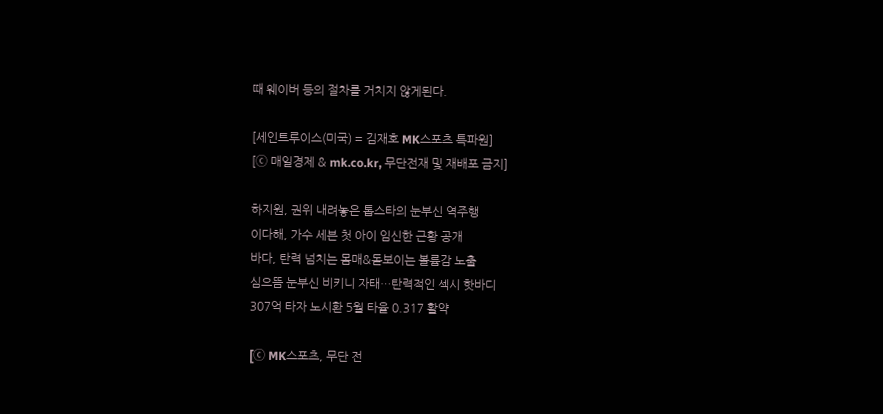때 웨이버 등의 절차를 거치지 않게된다.

[세인트루이스(미국) = 김재호 MK스포츠 특파원]
[ⓒ 매일경제 & mk.co.kr, 무단전재 및 재배포 금지]

하지원, 권위 내려놓은 톱스타의 눈부신 역주행
이다해, 가수 세븐 첫 아이 임신한 근황 공개
바다, 탄력 넘치는 몸매&돋보이는 볼륨감 노출
심으뜸 눈부신 비키니 자태…탄력적인 섹시 핫바디
307억 타자 노시환 5월 타율 0.317 활약

[ⓒ MK스포츠, 무단 전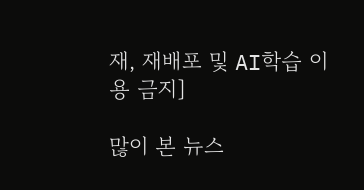재, 재배포 및 AI학습 이용 금지]

많이 본 뉴스